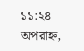১১:২৪ অপরাহ্ন,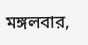মঙ্গলবার,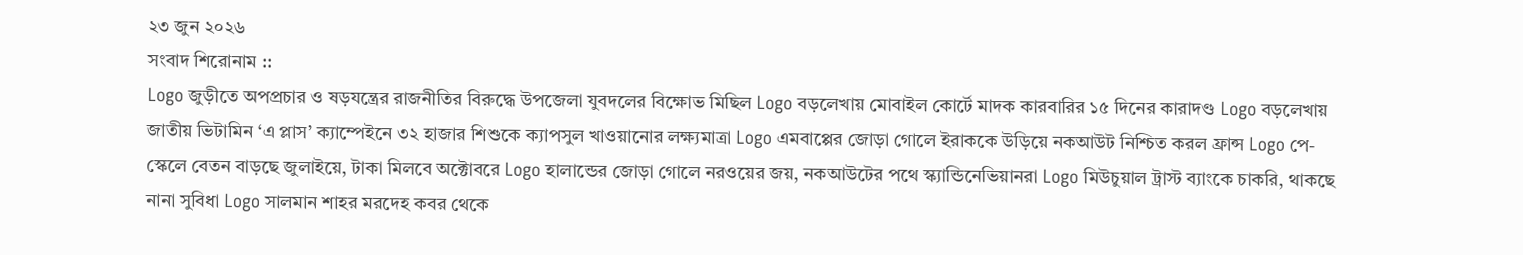২৩ জুন ২০২৬
সংবাদ শিরোনাম ::
Logo জুড়ীতে অপপ্রচার ও ষড়যন্ত্রের রাজনীতির বিরুদ্ধে উপজেলা যুবদলের বিক্ষোভ মিছিল Logo বড়লেখায় মোবাইল কোর্টে মাদক কারবারির ১৫ দিনের কারাদণ্ড Logo বড়লেখায় জাতীয় ভিটামিন ‘এ প্লাস’ ক্যাম্পেইনে ৩২ হাজার শিশুকে ক্যাপসুল খাওয়ানোর লক্ষ্যমাত্রা Logo এমবাপ্পের জোড়া গোলে ইরাককে উড়িয়ে নকআউট নিশ্চিত করল ফ্রান্স Logo পে-স্কেলে বেতন বাড়ছে জুলাইয়ে, টাকা মিলবে অক্টোবরে Logo হালান্ডের জোড়া গোলে নরওয়ের জয়, নকআউটের পথে স্ক্যান্ডিনেভিয়ানরা Logo মিউচুয়াল ট্রাস্ট ব্যাংকে চাকরি, থাকছে নানা সুবিধা Logo সালমান শাহর মরদেহ কবর থেকে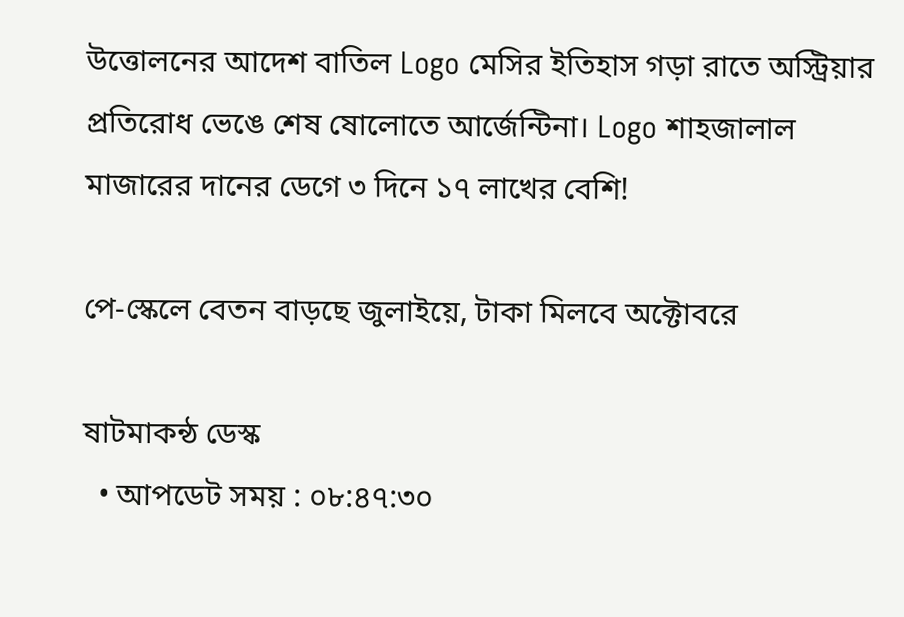উত্তোলনের আদেশ বাতিল Logo মেসির ইতিহাস গড়া রাতে অস্ট্রিয়ার প্রতিরোধ ভেঙে শেষ ষোলোতে আর্জেন্টিনা। Logo শাহজালাল মাজারের দানের ডেগে ৩ দিনে ১৭ লাখের বেশি!

পে-স্কেলে বেতন বাড়ছে জুলাইয়ে, টাকা মিলবে অক্টোবরে

ষাটমাকন্ঠ ডেস্ক
  • আপডেট সময় : ০৮:৪৭:৩০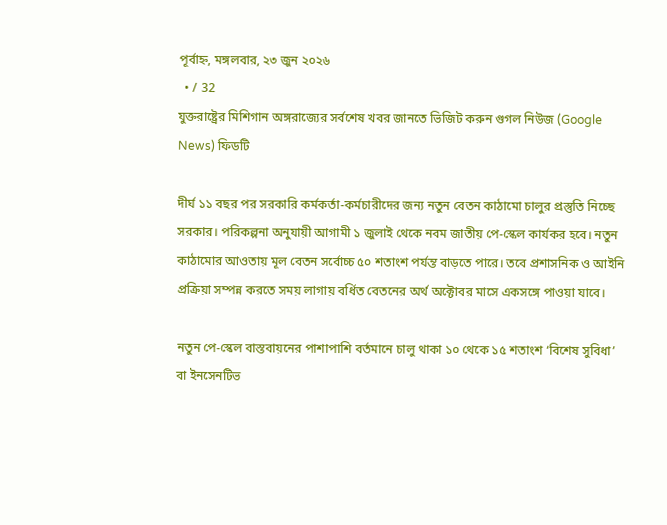পূর্বাহ্ন, মঙ্গলবার, ২৩ জুন ২০২৬
  • / 32
যুক্তরাষ্ট্রের মিশিগান অঙ্গরাজ্যের সর্বশেষ খবর জানতে ভিজিট করুন গুগল নিউজ (Google News) ফিডটি

দীর্ঘ ১১ বছর পর সরকারি কর্মকর্তা-কর্মচারীদের জন্য নতুন বেতন কাঠামো চালুর প্রস্তুতি নিচ্ছে সরকার। পরিকল্পনা অনুযায়ী আগামী ১ জুলাই থেকে নবম জাতীয় পে-স্কেল কার্যকর হবে। নতুন কাঠামোর আওতায় মূল বেতন সর্বোচ্চ ৫০ শতাংশ পর্যন্ত বাড়তে পারে। তবে প্রশাসনিক ও আইনি প্রক্রিয়া সম্পন্ন করতে সময় লাগায় বর্ধিত বেতনের অর্থ অক্টোবর মাসে একসঙ্গে পাওয়া যাবে।

নতুন পে-স্কেল বাস্তবায়নের পাশাপাশি বর্তমানে চালু থাকা ১০ থেকে ১৫ শতাংশ ‘বিশেষ সুবিধা’ বা ইনসেনটিভ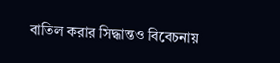বাতিল করার সিদ্ধান্তও বিবেচনায়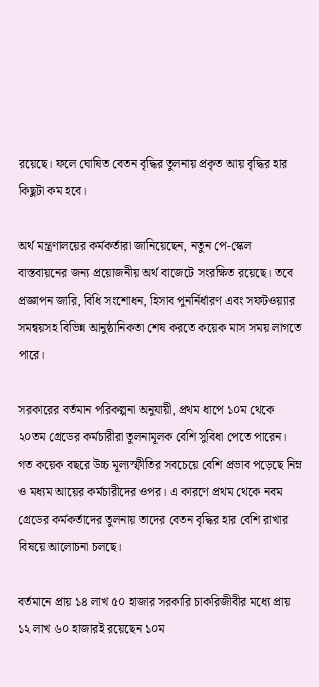রয়েছে। ফলে ঘোষিত বেতন বৃদ্ধির তুলনায় প্রকৃত আয় বৃদ্ধির হার কিছুটা কম হবে।

অর্থ মন্ত্রণালয়ের কর্মকর্তারা জানিয়েছেন, নতুন পে-স্কেল বাস্তবায়নের জন্য প্রয়োজনীয় অর্থ বাজেটে সংরক্ষিত রয়েছে। তবে প্রজ্ঞাপন জারি, বিধি সংশোধন, হিসাব পুনর্নির্ধারণ এবং সফটওয়্যার সমন্বয়সহ বিভিন্ন আনুষ্ঠানিকতা শেষ করতে কয়েক মাস সময় লাগতে পারে।

সরকারের বর্তমান পরিকল্পনা অনুযায়ী, প্রথম ধাপে ১০ম থেকে ২০তম গ্রেডের কর্মচারীরা তুলনামূলক বেশি সুবিধা পেতে পারেন। গত কয়েক বছরে উচ্চ মূল্যস্ফীতির সবচেয়ে বেশি প্রভাব পড়েছে নিম্ন ও মধ্যম আয়ের কর্মচারীদের ওপর। এ কারণে প্রথম থেকে নবম গ্রেডের কর্মকর্তাদের তুলনায় তাদের বেতন বৃদ্ধির হার বেশি রাখার বিষয়ে আলোচনা চলছে।

বর্তমানে প্রায় ১৪ লাখ ৫০ হাজার সরকারি চাকরিজীবীর মধ্যে প্রায় ১২ লাখ ৬০ হাজারই রয়েছেন ১০ম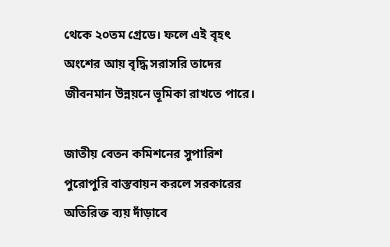থেকে ২০তম গ্রেডে। ফলে এই বৃহৎ অংশের আয় বৃদ্ধি সরাসরি তাদের জীবনমান উন্নয়নে ভূমিকা রাখতে পারে।

জাতীয় বেতন কমিশনের সুপারিশ পুরোপুরি বাস্তবায়ন করলে সরকারের অতিরিক্ত ব্যয় দাঁড়াবে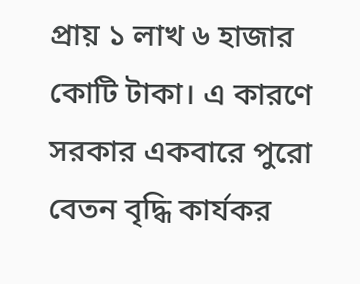প্রায় ১ লাখ ৬ হাজার কোটি টাকা। এ কারণে সরকার একবারে পুরো বেতন বৃদ্ধি কার্যকর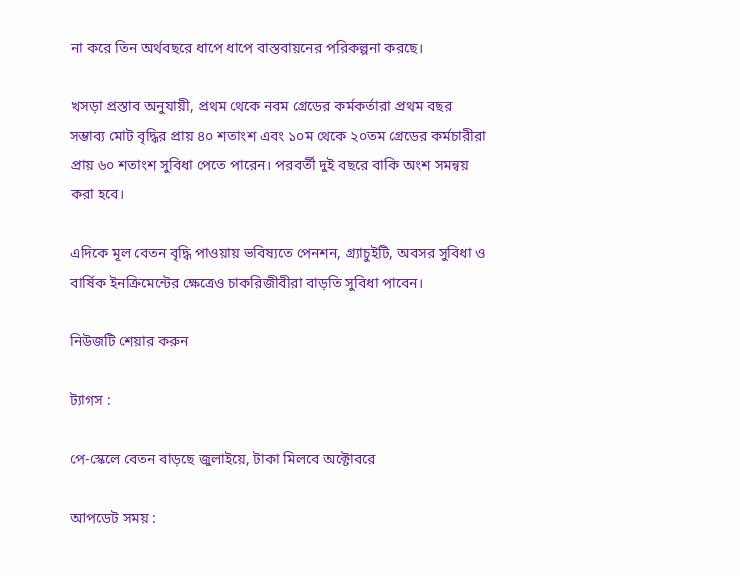না করে তিন অর্থবছরে ধাপে ধাপে বাস্তবায়নের পরিকল্পনা করছে।

খসড়া প্রস্তাব অনুযায়ী, প্রথম থেকে নবম গ্রেডের কর্মকর্তারা প্রথম বছর সম্ভাব্য মোট বৃদ্ধির প্রায় ৪০ শতাংশ এবং ১০ম থেকে ২০তম গ্রেডের কর্মচারীরা প্রায় ৬০ শতাংশ সুবিধা পেতে পারেন। পরবর্তী দুই বছরে বাকি অংশ সমন্বয় করা হবে।

এদিকে মূল বেতন বৃদ্ধি পাওয়ায় ভবিষ্যতে পেনশন, গ্র্যাচুইটি, অবসর সুবিধা ও বার্ষিক ইনক্রিমেন্টের ক্ষেত্রেও চাকরিজীবীরা বাড়তি সুবিধা পাবেন।

নিউজটি শেয়ার করুন

ট্যাগস :

পে-স্কেলে বেতন বাড়ছে জুলাইয়ে, টাকা মিলবে অক্টোবরে

আপডেট সময় :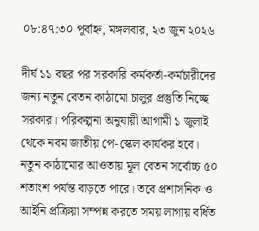০৮:৪৭:৩০ পূর্বাহ্ন, মঙ্গলবার, ২৩ জুন ২০২৬

দীর্ঘ ১১ বছর পর সরকারি কর্মকর্তা-কর্মচারীদের জন্য নতুন বেতন কাঠামো চালুর প্রস্তুতি নিচ্ছে সরকার। পরিকল্পনা অনুযায়ী আগামী ১ জুলাই থেকে নবম জাতীয় পে-স্কেল কার্যকর হবে। নতুন কাঠামোর আওতায় মূল বেতন সর্বোচ্চ ৫০ শতাংশ পর্যন্ত বাড়তে পারে। তবে প্রশাসনিক ও আইনি প্রক্রিয়া সম্পন্ন করতে সময় লাগায় বর্ধিত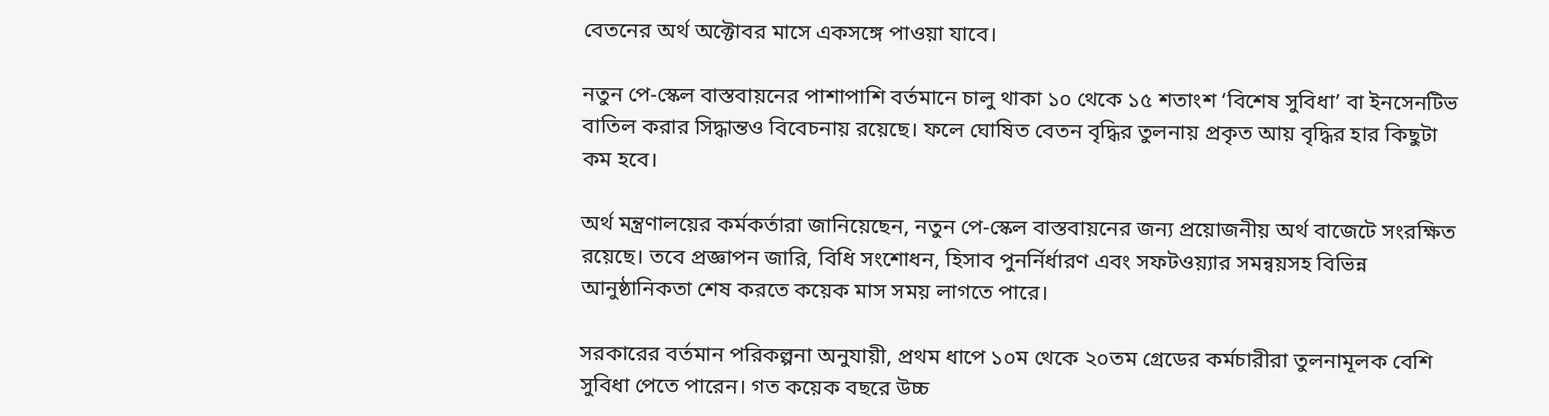বেতনের অর্থ অক্টোবর মাসে একসঙ্গে পাওয়া যাবে।

নতুন পে-স্কেল বাস্তবায়নের পাশাপাশি বর্তমানে চালু থাকা ১০ থেকে ১৫ শতাংশ ‘বিশেষ সুবিধা’ বা ইনসেনটিভ বাতিল করার সিদ্ধান্তও বিবেচনায় রয়েছে। ফলে ঘোষিত বেতন বৃদ্ধির তুলনায় প্রকৃত আয় বৃদ্ধির হার কিছুটা কম হবে।

অর্থ মন্ত্রণালয়ের কর্মকর্তারা জানিয়েছেন, নতুন পে-স্কেল বাস্তবায়নের জন্য প্রয়োজনীয় অর্থ বাজেটে সংরক্ষিত রয়েছে। তবে প্রজ্ঞাপন জারি, বিধি সংশোধন, হিসাব পুনর্নির্ধারণ এবং সফটওয়্যার সমন্বয়সহ বিভিন্ন আনুষ্ঠানিকতা শেষ করতে কয়েক মাস সময় লাগতে পারে।

সরকারের বর্তমান পরিকল্পনা অনুযায়ী, প্রথম ধাপে ১০ম থেকে ২০তম গ্রেডের কর্মচারীরা তুলনামূলক বেশি সুবিধা পেতে পারেন। গত কয়েক বছরে উচ্চ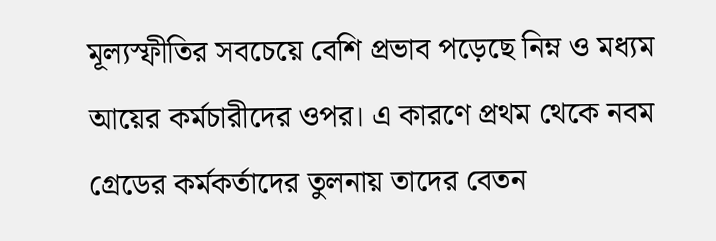মূল্যস্ফীতির সবচেয়ে বেশি প্রভাব পড়েছে নিম্ন ও মধ্যম আয়ের কর্মচারীদের ওপর। এ কারণে প্রথম থেকে নবম গ্রেডের কর্মকর্তাদের তুলনায় তাদের বেতন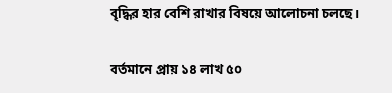বৃদ্ধির হার বেশি রাখার বিষয়ে আলোচনা চলছে।

বর্তমানে প্রায় ১৪ লাখ ৫০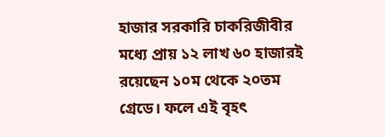হাজার সরকারি চাকরিজীবীর মধ্যে প্রায় ১২ লাখ ৬০ হাজারই রয়েছেন ১০ম থেকে ২০তম গ্রেডে। ফলে এই বৃহৎ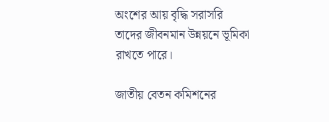অংশের আয় বৃদ্ধি সরাসরি তাদের জীবনমান উন্নয়নে ভূমিকা রাখতে পারে।

জাতীয় বেতন কমিশনের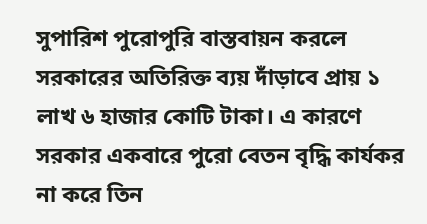সুপারিশ পুরোপুরি বাস্তবায়ন করলে সরকারের অতিরিক্ত ব্যয় দাঁড়াবে প্রায় ১ লাখ ৬ হাজার কোটি টাকা। এ কারণে সরকার একবারে পুরো বেতন বৃদ্ধি কার্যকর না করে তিন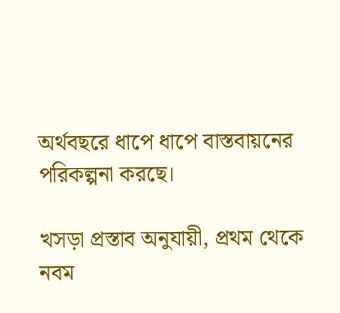অর্থবছরে ধাপে ধাপে বাস্তবায়নের পরিকল্পনা করছে।

খসড়া প্রস্তাব অনুযায়ী, প্রথম থেকে নবম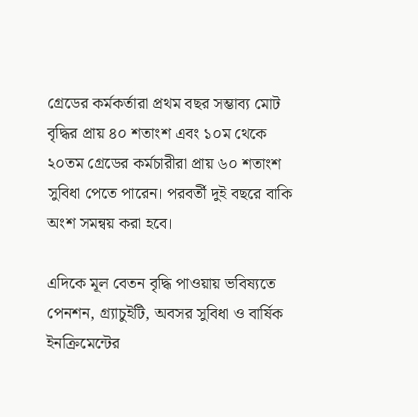গ্রেডের কর্মকর্তারা প্রথম বছর সম্ভাব্য মোট বৃদ্ধির প্রায় ৪০ শতাংশ এবং ১০ম থেকে ২০তম গ্রেডের কর্মচারীরা প্রায় ৬০ শতাংশ সুবিধা পেতে পারেন। পরবর্তী দুই বছরে বাকি অংশ সমন্বয় করা হবে।

এদিকে মূল বেতন বৃদ্ধি পাওয়ায় ভবিষ্যতে পেনশন, গ্র্যাচুইটি, অবসর সুবিধা ও বার্ষিক ইনক্রিমেন্টের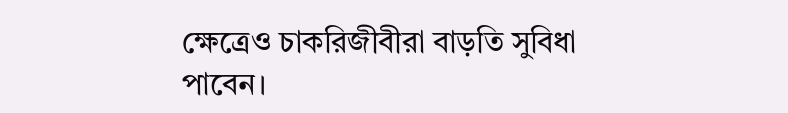ক্ষেত্রেও চাকরিজীবীরা বাড়তি সুবিধা পাবেন।